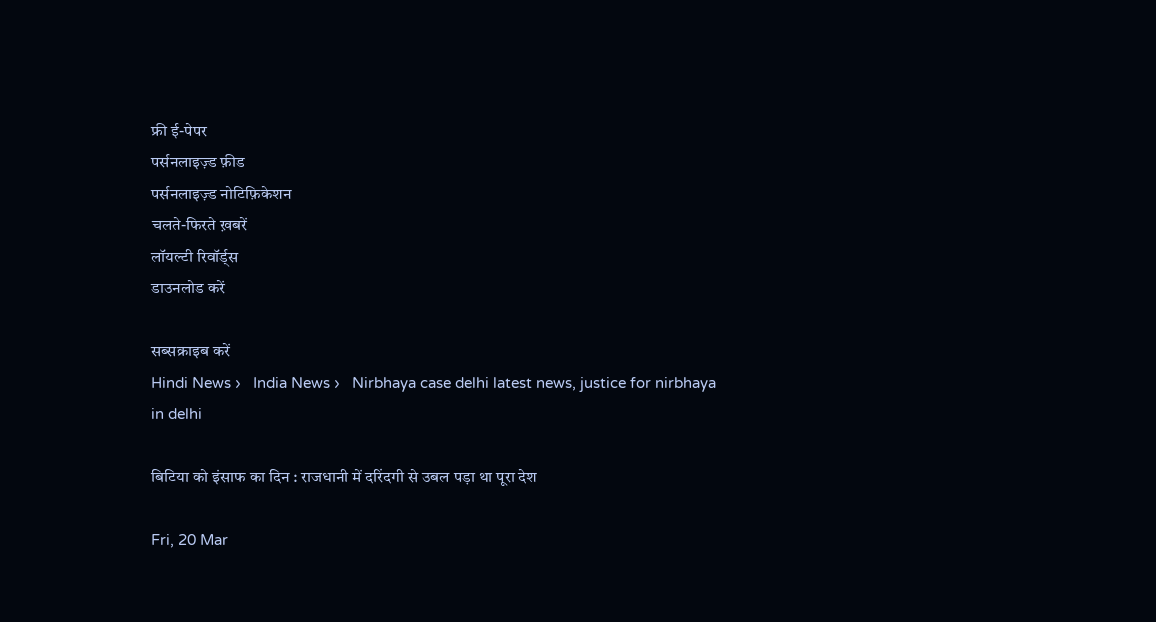फ्री ई-पेपर
पर्सनलाइज़्ड फ़ीड
पर्सनलाइज़्ड नोटिफ़िकेशन
चलते-फिरते ख़बरें
लॉयल्टी रिवॉर्ड्स
डाउनलोड करें

सब्सक्राइब करें
Hindi News ›   India News ›   Nirbhaya case delhi latest news, justice for nirbhaya in delhi

बिटिया को इंसाफ का दिन : राजधानी में दरिंदगी से उबल पड़ा था पूरा देश

Fri, 20 Mar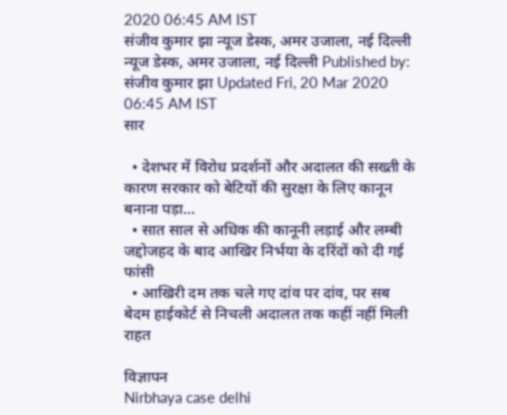2020 06:45 AM IST
संजीव कुमार झा न्यूज डेस्क, अमर उजाला, नई दिल्ली
न्यूज डेस्क, अमर उजाला, नई दिल्ली Published by: संजीव कुमार झा Updated Fri, 20 Mar 2020 06:45 AM IST
सार

  • देशभर में विरोध प्रदर्शनों और अदालत की सख्ती के कारण सरकार को बेटियों की सुरक्षा के लिए कानून बनाना पड़ा...
  • सात साल से अधिक की कानूनी लड़ाई और लम्बी जद्दोजहद के बाद आखिर निर्भया के दरिंदों को दी गई फांसी
  • आखिरी दम तक चले गए दांव पर दांव, पर सब बेदम हाईकोर्ट से निचली अदालत तक कहीं नहीं मिली राहत

विज्ञापन
Nirbhaya case delhi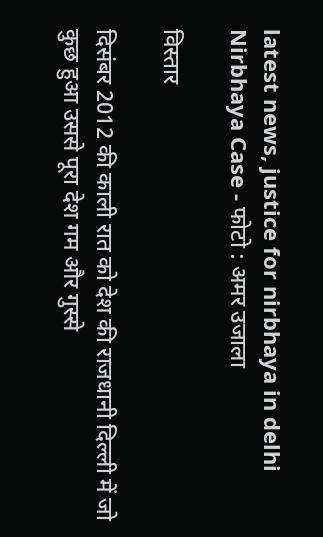latest news, justice for nirbhaya in delhi
Nirbhaya Case - फोटो : अमर उजाला

विस्तार

दिसंबर 2012 की काली रात को देश की राजधानी दिल्ली में जो कुछ हुआ उससे पूरा देश गम और गुस्से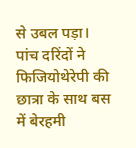से उबल पड़ा। पांच दरिंदों ने फिजियोथेरेपी की छात्रा के साथ बस में बेरहमी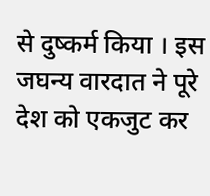से दुष्कर्म किया । इस जघन्य वारदात ने पूरे देश को एकजुट कर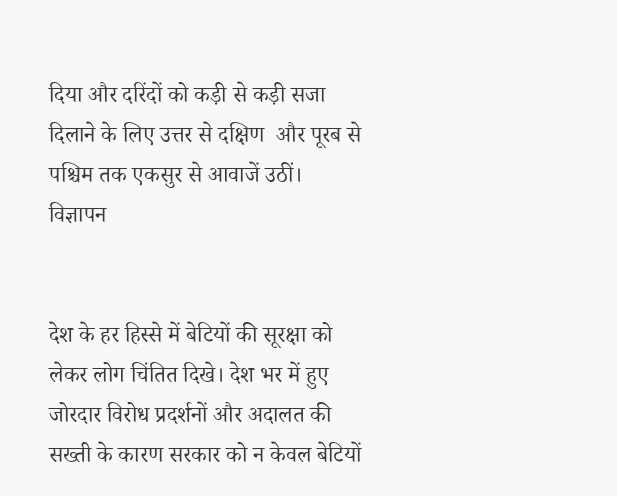दिया और दरिंदों को कड़ी से कड़ी सजा दिलाने के लिए उत्तर से दक्षिण  और पूरब से पश्चिम तक एकसुर से आवाजें उठीं।
विज्ञापन


देश के हर हिस्से में बेटियों की सूरक्षा को लेकर लोग चिंतित दिखे। देश भर में हुए जोरदार विरोध प्रदर्शनों और अदालत की सख्ती के कारण सरकार को न केवल बेटियों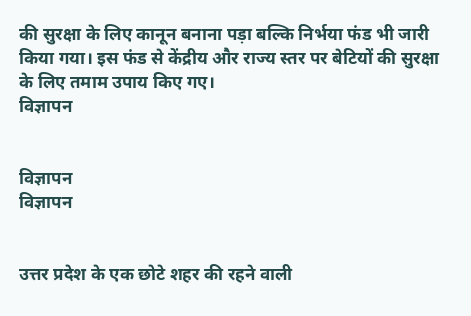की सुरक्षा के लिए कानून बनाना पड़ा बल्कि निर्भया फंड भी जारी किया गया। इस फंड से केंद्रीय और राज्य स्तर पर बेटियों की सुरक्षा के लिए तमाम उपाय किए गए।
विज्ञापन


विज्ञापन
विज्ञापन


उत्तर प्रदेश के एक छोटे शहर की रहने वाली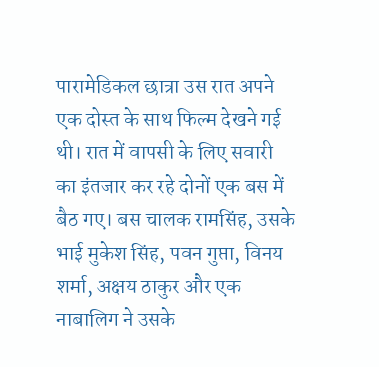पारामेडिकल छात्रा उस रात अपने एक दोस्त के साथ फिल्म देखने गई थी। रात में वापसी के लिए सवारी का इंतजार कर रहे दोनों एक बस में बैठ गए। बस चालक रामसिंह, उसके भाई मुकेश सिंह, पवन गुप्ता, विनय शर्मा, अक्षय ठाकुर और एक नाबालिग ने उसके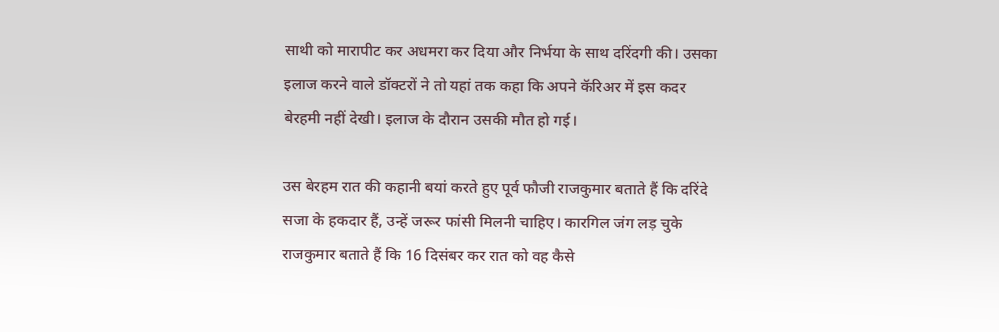साथी को मारापीट कर अधमरा कर दिया और निर्भया के साथ दरिंदगी की। उसका इलाज करने वाले डॉक्टरों ने तो यहां तक कहा कि अपने कॅरिअर में इस कदर बेरहमी नहीं देखी। इलाज के दौरान उसकी मौत हो गई।

उस बेरहम रात की कहानी बयां करते हुए पूर्व फौजी राजकुमार बताते हैं कि दरिंदे सजा के हकदार हैं, उन्हें जरूर फांसी मिलनी चाहिए। कारगिल जंग लड़ चुके राजकुमार बताते हैं कि 16 दिसंबर कर रात को वह कैसे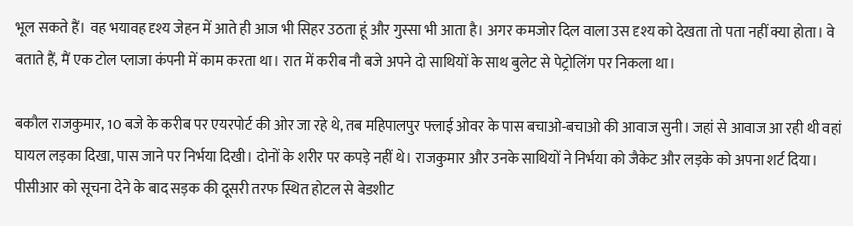भूल सकते हैं। वह भयावह दृश्य जेहन में आते ही आज भी सिहर उठता हूं और गुस्सा भी आता है। अगर कमजोर दिल वाला उस दृश्य को देखता तो पता नहीं क्या होता। वे बताते हैं, मैं एक टोल प्लाजा कंपनी में काम करता था। रात में करीब नौ बजे अपने दो साथियों के साथ बुलेट से पेट्रोलिंग पर निकला था।

बकौल राजकुमार, 10 बजे के करीब पर एयरपोर्ट की ओर जा रहे थे, तब महिपालपुर फ्लाई ओवर के पास बचाओ-बचाओ की आवाज सुनी। जहां से आवाज आ रही थी वहां घायल लड़का दिखा, पास जाने पर निर्भया दिखी। दोनों के शरीर पर कपड़े नहीं थे। राजकुमार और उनके साथियों ने निर्भया को जैकेट और लड़के को अपना शर्ट दिया। पीसीआर को सूचना देने के बाद सड़क की दूसरी तरफ स्थित होटल से बेडशीट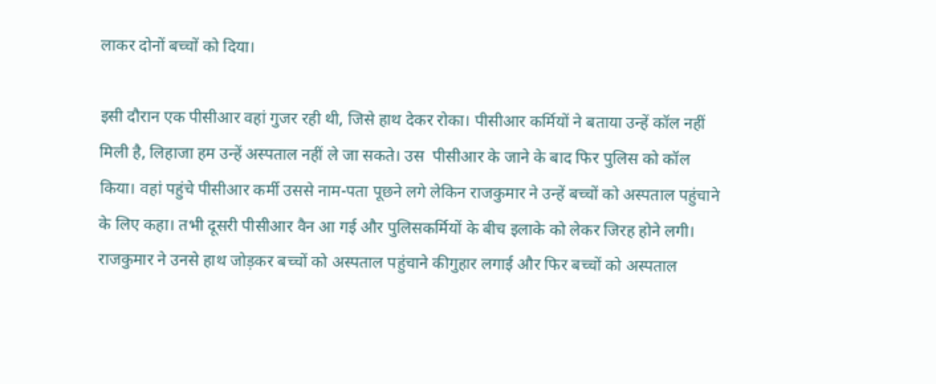लाकर दोनों बच्चों को दिया।

इसी दौरान एक पीसीआर वहां गुजर रही थी, जिसे हाथ देकर रोका। पीसीआर कर्मियों ने बताया उन्हें कॉल नहीं मिली है, लिहाजा हम उन्हें अस्पताल नहीं ले जा सकते। उस  पीसीआर के जाने के बाद फिर पुलिस को कॉल किया। वहां पहुंचे पीसीआर कर्मी उससे नाम-पता पूछने लगे लेकिन राजकुमार ने उन्हें बच्चों को अस्पताल पहुंचाने के लिए कहा। तभी दूसरी पीसीआर वैन आ गई और पुलिसकर्मियों के बीच इलाके को लेकर जिरह होने लगी। राजकुमार ने उनसे हाथ जोड़कर बच्चों को अस्पताल पहुंचाने कीगुहार लगाई और फिर बच्चों को अस्पताल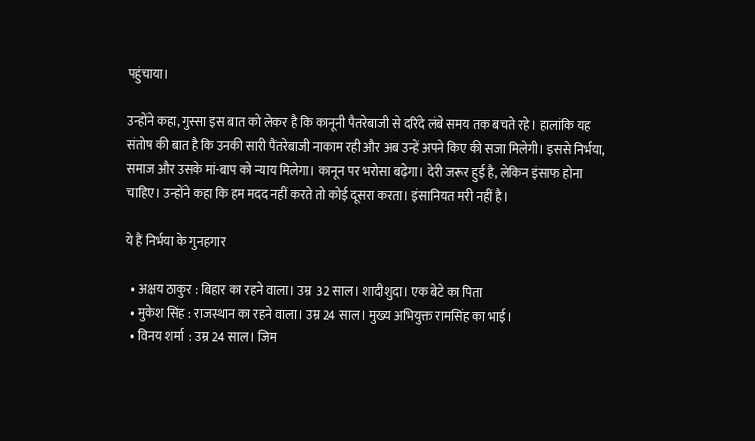पहुंचाया।

उन्होंने कहा, गुस्सा इस बात को लेकर है कि कानूनी पैतरेबाजी से दरिंदे लंबे समय तक बचते रहे। हालांकि यह संतोष की बात है कि उनकी सारी पैंतरेबाजी नाकाम रही और अब उन्हें अपने किए की सजा मिलेगी। इससे निर्भया, समाज और उसके मां-बाप को न्याय मिलेगा। कानून पर भरोसा बढ़ेगा। देरी जरूर हुई है, लेकिन इंसाफ होना चाहिए। उन्होंने कहा कि हम मदद नहीं करते तो कोई दूसरा करता। इंसानियत मरी नहीं है।

ये हैं निर्भया के गुनहगार

  • अक्षय ठाकुर : बिहार का रहने वाला। उम्र  32 साल। शादीशुदा। एक बेटे का पिता
  • मुकेश सिंह : राजस्थान का रहने वाला। उम्र 24 साल। मुख्य अभियुक्त रामसिंह का भाई।
  • विनय शर्मा  : उम्र 24 साल। जिम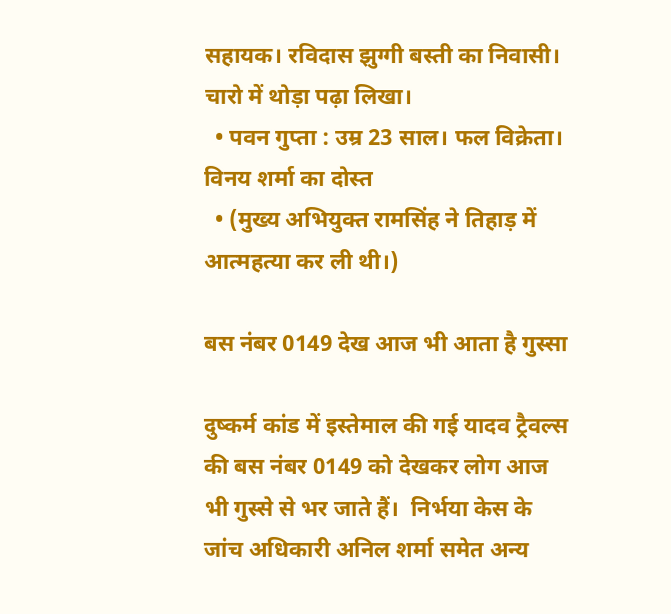सहायक। रविदास झुग्गी बस्ती का निवासी। चारो में थोड़ा पढ़ा लिखा।
  • पवन गुप्ता : उम्र 23 साल। फल विक्रेता। विनय शर्मा का दोस्त
  • (मुख्य अभियुक्त रामसिंह ने तिहाड़ में आत्महत्या कर ली थी।)

बस नंबर 0149 देख आज भी आता है गुस्सा

दुष्कर्म कांड में इस्तेमाल की गई यादव ट्रैवल्स की बस नंबर 0149 को देखकर लोग आज भी गुस्से से भर जाते हैं।  निर्भया केस के जांच अधिकारी अनिल शर्मा समेत अन्य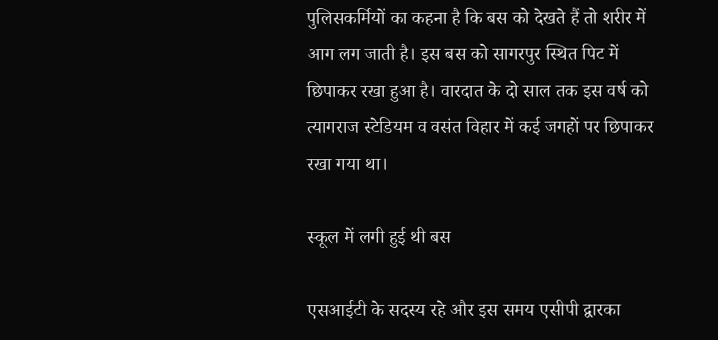पुलिसकर्मियों का कहना है कि बस को देखते हैं तो शरीर में आग लग जाती है। इस बस को सागरपुर स्थित पिट में छिपाकर रखा हुआ है। वारदात के दो साल तक इस वर्ष को त्यागराज स्टेडियम व वसंत विहार में कई जगहों पर छिपाकर रखा गया था।

स्कूल में लगी हुई थी बस

एसआईटी के सदस्य रहे और इस समय एसीपी द्वारका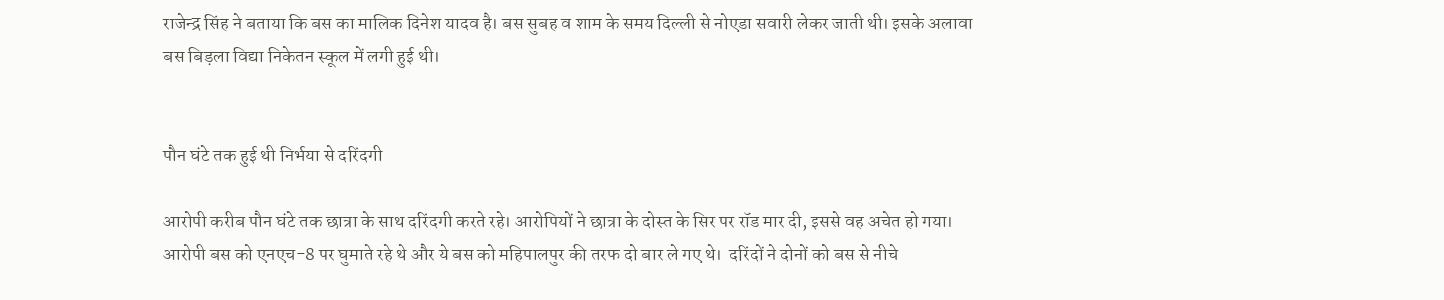राजेन्द्र सिंह ने बताया कि बस का मालिक दिनेश यादव है। बस सुबह व शाम के समय दिल्ली से नोएडा सवारी लेकर जाती थी। इसके अलावा बस बिड़ला विद्या निकेतन स्कूल में लगी हुई थी।


पौन घंटे तक हुई थी निर्भया से दरिंदगी

आरोपी करीब पौन घंटे तक छात्रा के साथ दरिंदगी करते रहे। आरोपियों ने छात्रा के दोस्त के सिर पर रॉड मार दी, इससे वह अचेत हो गया। आरोपी बस को एनएच-8 पर घुमाते रहे थे और ये बस को महिपालपुर की तरफ दो बार ले गए थे।  दरिंदों ने दोनों को बस से नीचे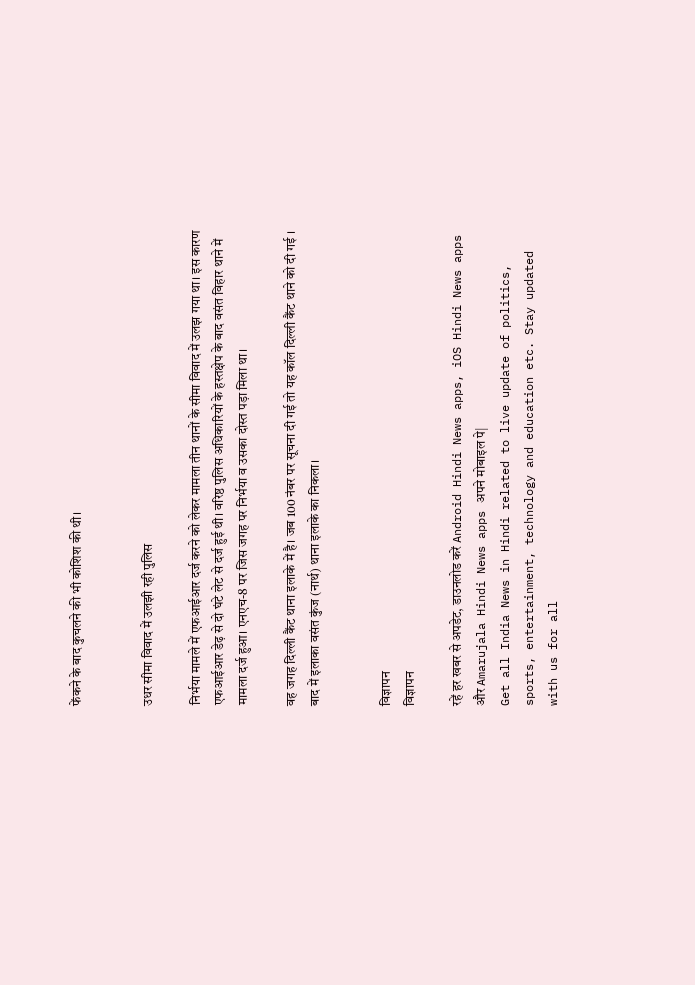फेंकने के बाद कुचलने की भी कोशिश की थी।


उधर सीमा विवाद में उलझी रही पुलिस

निर्भया मामले में एफआईआर दर्ज करने को लेकर मामला तीन थानों के सीमा विवाद में उलझ गया था। इस कारण एफआईआर डेढ़ से दो घंटे लेट से दर्ज हुई थी। वरिष्ठ पुलिस अधिकारियों के हस्तक्षेप के बाद वसंत विहार थाने में मामला दर्ज हुआ। एनएच-8 पर जिस जगह पर निर्भया व उसका दोस्त पड़ा मिला था।

वह जगह दिल्ली कैंट थाना इलाके में है। जब 100 नंबर पर सूचना दी गई तो यह कॉल दिल्ली कैंट थाने को दी गई । बाद में इलाका वसंत कुंज (नार्थ) थाना इलाके का निकला।


विज्ञापन
विज्ञापन

रहें हर खबर से अपडेट, डाउनलोड करें Android Hindi News apps, iOS Hindi News apps और Amarujala Hindi News apps अपने मोबाइल पे|
Get all India News in Hindi related to live update of politics, sports, entertainment, technology and education etc. Stay updated with us for all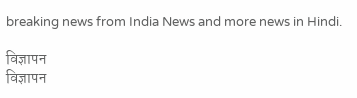breaking news from India News and more news in Hindi.

विज्ञापन
विज्ञापन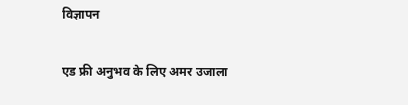विज्ञापन

एड फ्री अनुभव के लिए अमर उजाला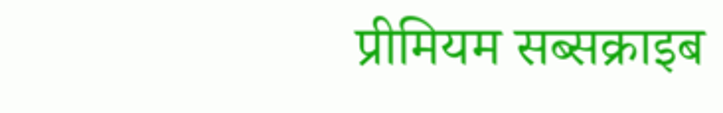प्रीमियम सब्सक्राइब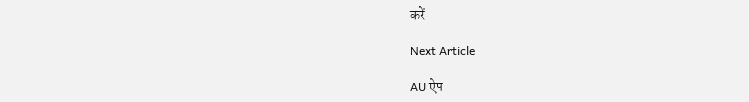करें

Next Article

AU ऐप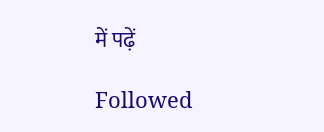में पढ़ें

Followed